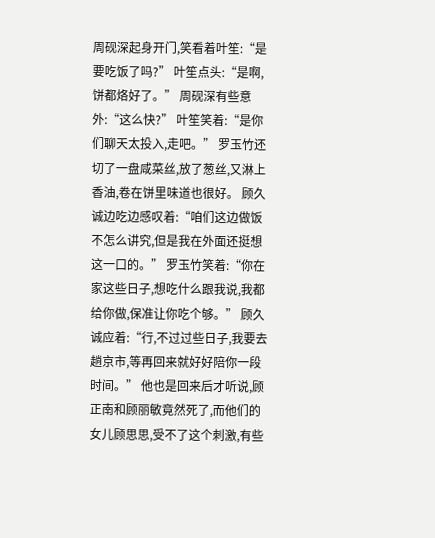周砚深起身开门,笑看着叶笙:“是要吃饭了吗?” 叶笙点头:“是啊,饼都烙好了。” 周砚深有些意外:“这么快?” 叶笙笑着:“是你们聊天太投入,走吧。” 罗玉竹还切了一盘咸菜丝,放了葱丝,又淋上香油,卷在饼里味道也很好。 顾久诚边吃边感叹着:“咱们这边做饭不怎么讲究,但是我在外面还挺想这一口的。” 罗玉竹笑着:“你在家这些日子,想吃什么跟我说,我都给你做,保准让你吃个够。” 顾久诚应着:“行,不过过些日子,我要去趟京市,等再回来就好好陪你一段时间。” 他也是回来后才听说,顾正南和顾丽敏竟然死了,而他们的女儿顾思思,受不了这个刺激,有些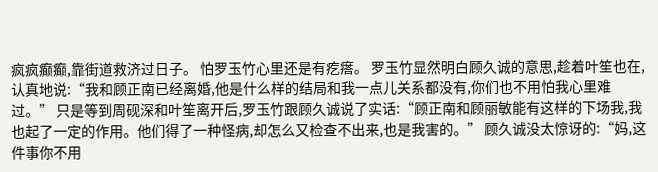疯疯癫癫,靠街道救济过日子。 怕罗玉竹心里还是有疙瘩。 罗玉竹显然明白顾久诚的意思,趁着叶笙也在,认真地说:“我和顾正南已经离婚,他是什么样的结局和我一点儿关系都没有,你们也不用怕我心里难过。” 只是等到周砚深和叶笙离开后,罗玉竹跟顾久诚说了实话:“顾正南和顾丽敏能有这样的下场我,我也起了一定的作用。他们得了一种怪病,却怎么又检查不出来,也是我害的。” 顾久诚没太惊讶的:“妈,这件事你不用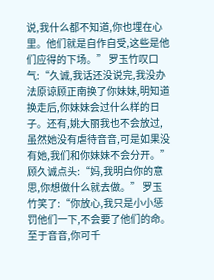说,我什么都不知道,你也埋在心里。他们就是自作自受,这些是他们应得的下场。” 罗玉竹叹口气:“久诚,我话还没说完,我没办法原谅顾正南换了你妹妹,明知道换走后,你妹妹会过什么样的日子。还有,姚大丽我也不会放过,虽然她没有虐待音音,可是如果没有她,我们和你妹妹不会分开。” 顾久诚点头:“妈,我明白你的意思,你想做什么就去做。” 罗玉竹笑了:“你放心,我只是小小惩罚他们一下,不会要了他们的命。至于音音,你可千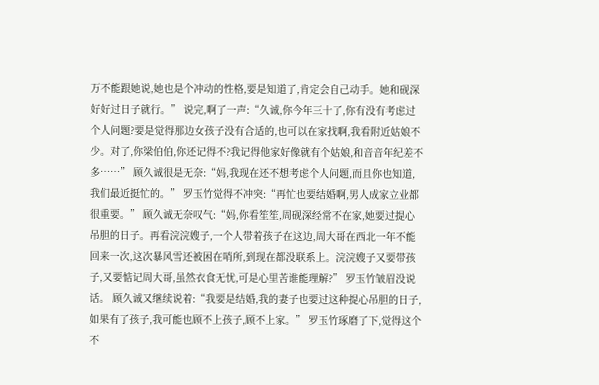万不能跟她说,她也是个冲动的性格,要是知道了,肯定会自己动手。她和砚深好好过日子就行。” 说完,啊了一声:“久诚,你今年三十了,你有没有考虑过个人问题?要是觉得那边女孩子没有合适的,也可以在家找啊,我看附近姑娘不少。对了,你梁伯伯,你还记得不?我记得他家好像就有个姑娘,和音音年纪差不多……” 顾久诚很是无奈:“妈,我现在还不想考虑个人问题,而且你也知道,我们最近挺忙的。” 罗玉竹觉得不冲突:“再忙也要结婚啊,男人成家立业都很重要。” 顾久诚无奈叹气:“妈,你看笙笙,周砚深经常不在家,她要过提心吊胆的日子。再看浣浣嫂子,一个人带着孩子在这边,周大哥在西北一年不能回来一次,这次暴风雪还被困在哨所,到现在都没联系上。浣浣嫂子又要带孩子,又要惦记周大哥,虽然衣食无忧,可是心里苦谁能理解?” 罗玉竹皱眉没说话。 顾久诚又继续说着:“我要是结婚,我的妻子也要过这种提心吊胆的日子,如果有了孩子,我可能也顾不上孩子,顾不上家。” 罗玉竹琢磨了下,觉得这个不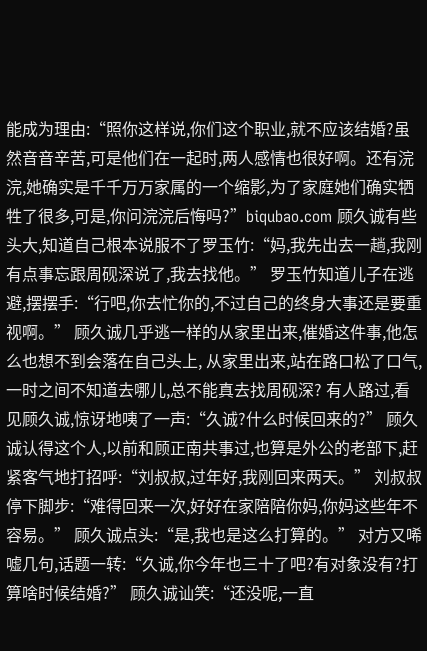能成为理由:“照你这样说,你们这个职业,就不应该结婚?虽然音音辛苦,可是他们在一起时,两人感情也很好啊。还有浣浣,她确实是千千万万家属的一个缩影,为了家庭她们确实牺牲了很多,可是,你问浣浣后悔吗?”biqubao.com 顾久诚有些头大,知道自己根本说服不了罗玉竹:“妈,我先出去一趟,我刚有点事忘跟周砚深说了,我去找他。” 罗玉竹知道儿子在逃避,摆摆手:“行吧,你去忙你的,不过自己的终身大事还是要重视啊。” 顾久诚几乎逃一样的从家里出来,催婚这件事,他怎么也想不到会落在自己头上, 从家里出来,站在路口松了口气,一时之间不知道去哪儿,总不能真去找周砚深? 有人路过,看见顾久诚,惊讶地咦了一声:“久诚?什么时候回来的?” 顾久诚认得这个人,以前和顾正南共事过,也算是外公的老部下,赶紧客气地打招呼:“刘叔叔,过年好,我刚回来两天。” 刘叔叔停下脚步:“难得回来一次,好好在家陪陪你妈,你妈这些年不容易。” 顾久诚点头:“是,我也是这么打算的。” 对方又唏嘘几句,话题一转:“久诚,你今年也三十了吧?有对象没有?打算啥时候结婚?” 顾久诚讪笑:“还没呢,一直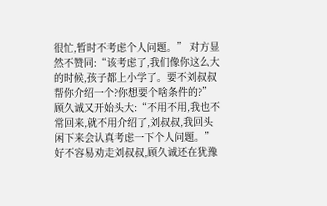很忙,暂时不考虑个人问题。” 对方显然不赞同:“该考虑了,我们像你这么大的时候,孩子都上小学了。要不刘叔叔帮你介绍一个?你想要个啥条件的?” 顾久诚又开始头大:“不用不用,我也不常回来,就不用介绍了,刘叔叔,我回头闲下来会认真考虑一下个人问题。” 好不容易劝走刘叔叔,顾久诚还在犹豫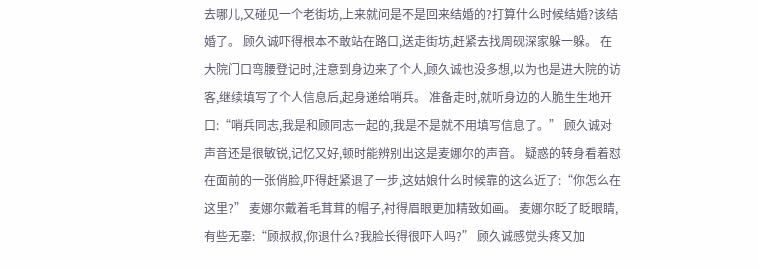去哪儿,又碰见一个老街坊,上来就问是不是回来结婚的?打算什么时候结婚?该结婚了。 顾久诚吓得根本不敢站在路口,送走街坊,赶紧去找周砚深家躲一躲。 在大院门口弯腰登记时,注意到身边来了个人,顾久诚也没多想,以为也是进大院的访客,继续填写了个人信息后,起身递给哨兵。 准备走时,就听身边的人脆生生地开口:“哨兵同志,我是和顾同志一起的,我是不是就不用填写信息了。” 顾久诚对声音还是很敏锐,记忆又好,顿时能辨别出这是麦娜尔的声音。 疑惑的转身看着怼在面前的一张俏脸,吓得赶紧退了一步,这姑娘什么时候靠的这么近了:“你怎么在这里?” 麦娜尔戴着毛茸茸的帽子,衬得眉眼更加精致如画。 麦娜尔眨了眨眼睛,有些无辜:“顾叔叔,你退什么?我脸长得很吓人吗?” 顾久诚感觉头疼又加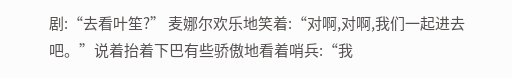剧:“去看叶笙?” 麦娜尔欢乐地笑着:“对啊,对啊,我们一起进去吧。”说着抬着下巴有些骄傲地看着哨兵:“我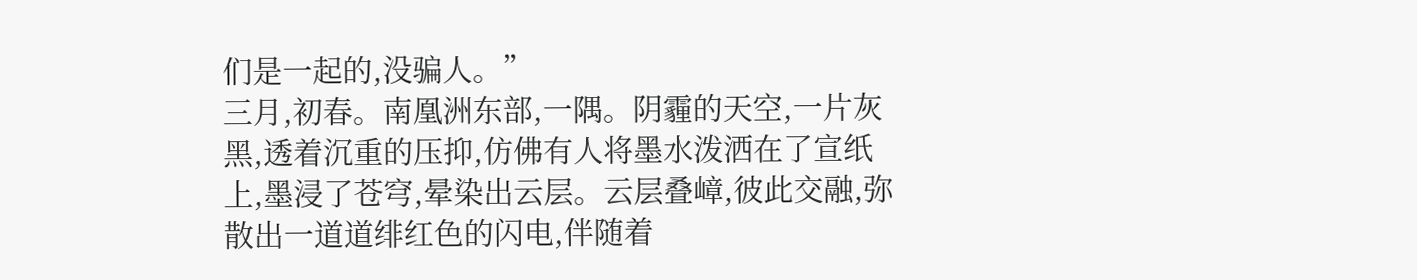们是一起的,没骗人。”
三月,初春。南凰洲东部,一隅。阴霾的天空,一片灰黑,透着沉重的压抑,仿佛有人将墨水泼洒在了宣纸上,墨浸了苍穹,晕染出云层。云层叠嶂,彼此交融,弥散出一道道绯红色的闪电,伴随着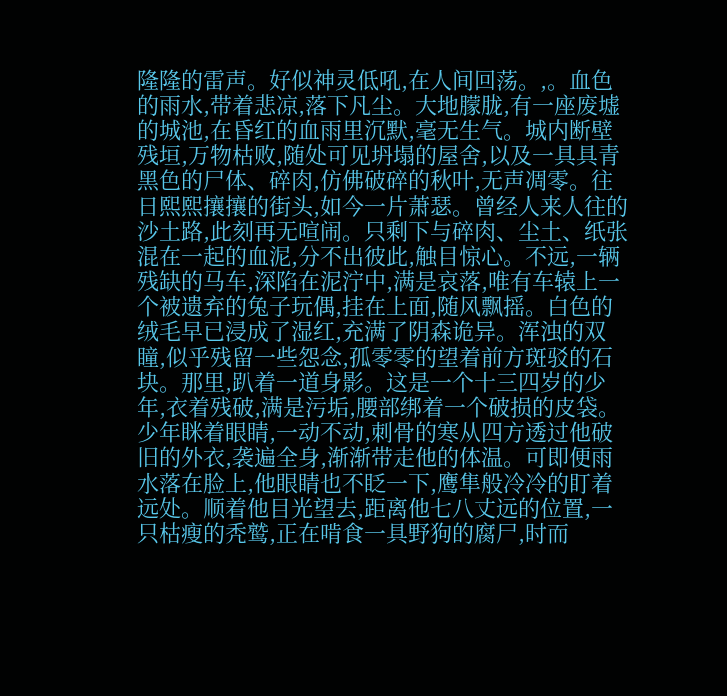隆隆的雷声。好似神灵低吼,在人间回荡。,。血色的雨水,带着悲凉,落下凡尘。大地朦胧,有一座废墟的城池,在昏红的血雨里沉默,毫无生气。城内断壁残垣,万物枯败,随处可见坍塌的屋舍,以及一具具青黑色的尸体、碎肉,仿佛破碎的秋叶,无声凋零。往日熙熙攘攘的街头,如今一片萧瑟。曾经人来人往的沙土路,此刻再无喧闹。只剩下与碎肉、尘土、纸张混在一起的血泥,分不出彼此,触目惊心。不远,一辆残缺的马车,深陷在泥泞中,满是哀落,唯有车辕上一个被遗弃的兔子玩偶,挂在上面,随风飘摇。白色的绒毛早已浸成了湿红,充满了阴森诡异。浑浊的双瞳,似乎残留一些怨念,孤零零的望着前方斑驳的石块。那里,趴着一道身影。这是一个十三四岁的少年,衣着残破,满是污垢,腰部绑着一个破损的皮袋。少年眯着眼睛,一动不动,刺骨的寒从四方透过他破旧的外衣,袭遍全身,渐渐带走他的体温。可即便雨水落在脸上,他眼睛也不眨一下,鹰隼般冷冷的盯着远处。顺着他目光望去,距离他七八丈远的位置,一只枯瘦的秃鹫,正在啃食一具野狗的腐尸,时而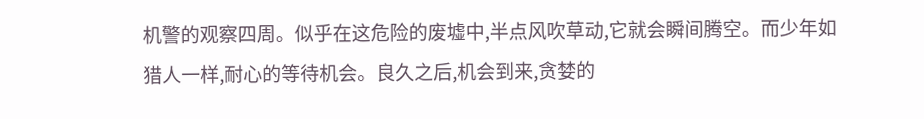机警的观察四周。似乎在这危险的废墟中,半点风吹草动,它就会瞬间腾空。而少年如猎人一样,耐心的等待机会。良久之后,机会到来,贪婪的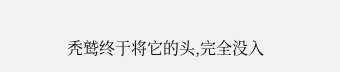秃鹫终于将它的头,完全没入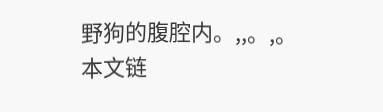野狗的腹腔内。,,。,。
本文链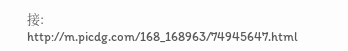接:
http://m.picdg.com/168_168963/74945647.html